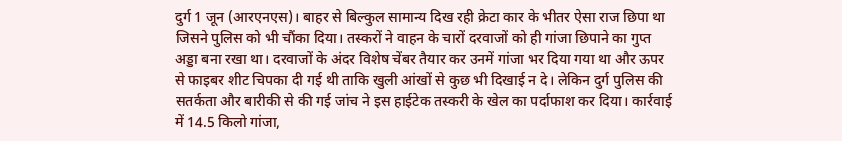दुर्ग 1 जून (आरएनएस)। बाहर से बिल्कुल सामान्य दिख रही क्रेटा कार के भीतर ऐसा राज छिपा था जिसने पुलिस को भी चौंका दिया। तस्करों ने वाहन के चारों दरवाजों को ही गांजा छिपाने का गुप्त अड्डा बना रखा था। दरवाजों के अंदर विशेष चेंबर तैयार कर उनमें गांजा भर दिया गया था और ऊपर से फाइबर शीट चिपका दी गई थी ताकि खुली आंखों से कुछ भी दिखाई न दे। लेकिन दुर्ग पुलिस की सतर्कता और बारीकी से की गई जांच ने इस हाईटेक तस्करी के खेल का पर्दाफाश कर दिया। कार्रवाई में 14.5 किलो गांजा,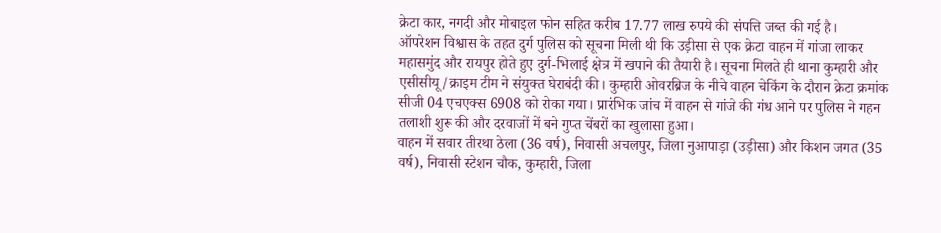क्रेटा कार, नगदी और मोबाइल फोन सहित करीब 17.77 लाख रुपये की संपत्ति जब्त की गई है।
ऑपरेशन विश्वास के तहत दुर्ग पुलिस को सूचना मिली थी कि उड़ीसा से एक क्रेटा वाहन में गांजा लाकर महासमुंद और रायपुर होते हुए दुर्ग-भिलाई क्षेत्र में खपाने की तैयारी है। सूचना मिलते ही थाना कुम्हारी और एसीसीयू/क्राइम टीम ने संयुक्त घेराबंदी की। कुम्हारी ओवरब्रिज के नीचे वाहन चेकिंग के दौरान क्रेटा क्रमांक सीजी 04 एचएक्स 6908 को रोका गया। प्रारंभिक जांच में वाहन से गांजे की गंध आने पर पुलिस ने गहन तलाशी शुरू की और दरवाजों में बने गुप्त चेंबरों का खुलासा हुआ।
वाहन में सवार तीरथा ठेला (36 वर्ष), निवासी अचलपुर, जिला नुआपाड़ा (उड़ीसा) और किशन जगत (35 वर्ष), निवासी स्टेशन चौक, कुम्हारी, जिला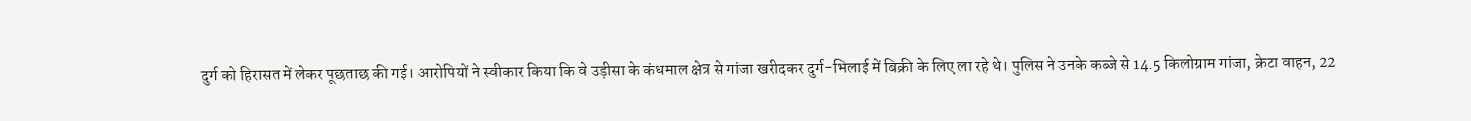दुर्ग को हिरासत में लेकर पूछताछ की गई। आरोपियों ने स्वीकार किया कि वे उड़ीसा के कंधमाल क्षेत्र से गांजा खरीदकर दुर्ग-भिलाई में बिक्री के लिए ला रहे थे। पुलिस ने उनके कब्जे से 14.5 किलोग्राम गांजा, क्रेटा वाहन, 22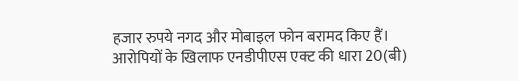हजार रुपये नगद और मोबाइल फोन बरामद किए हैं।
आरोपियों के खिलाफ एनडीपीएस एक्ट की धारा 20(बी)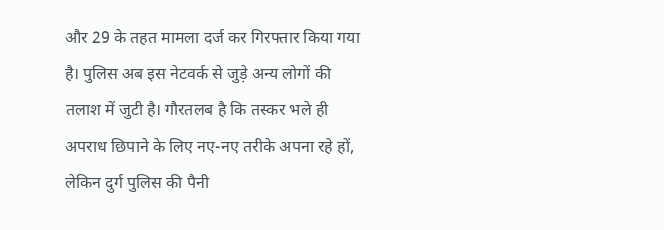और 29 के तहत मामला दर्ज कर गिरफ्तार किया गया है। पुलिस अब इस नेटवर्क से जुड़े अन्य लोगों की तलाश में जुटी है। गौरतलब है कि तस्कर भले ही अपराध छिपाने के लिए नए-नए तरीके अपना रहे हों, लेकिन दुर्ग पुलिस की पैनी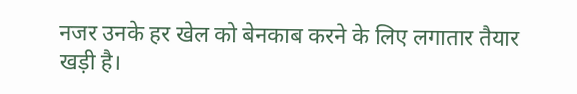नजर उनके हर खेल को बेनकाब करने के लिए लगातार तैयार खड़ी है।